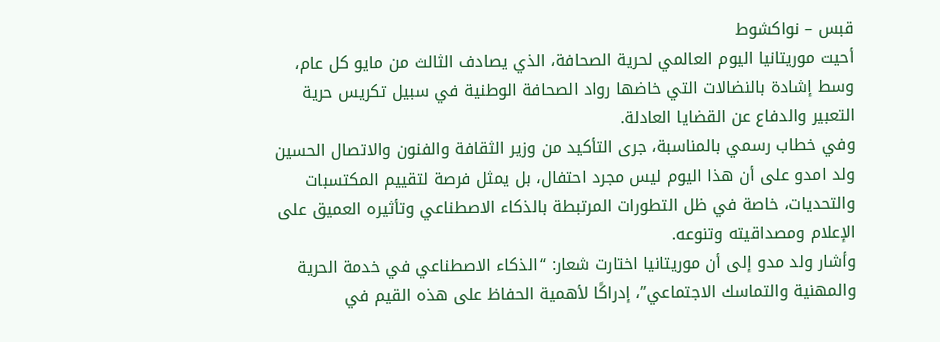قبس – نواكشوط
أحيت موريتانيا اليوم العالمي لحرية الصحافة، الذي يصادف الثالث من مايو كل عام، وسط إشادة بالنضالات التي خاضها رواد الصحافة الوطنية في سبيل تكريس حرية التعبير والدفاع عن القضايا العادلة.
وفي خطاب رسمي بالمناسبة، جرى التأكيد من وزير الثقافة والفنون والاتصال الحسين ولد امدو على أن هذا اليوم ليس مجرد احتفال، بل يمثل فرصة لتقييم المكتسبات والتحديات، خاصة في ظل التطورات المرتبطة بالذكاء الاصطناعي وتأثيره العميق على الإعلام ومصداقيته وتنوعه.
وأشار ولد مدو إلى أن موريتانيا اختارت شعار: “الذكاء الاصطناعي في خدمة الحرية والمهنية والتماسك الاجتماعي”، إدراكًا لأهمية الحفاظ على هذه القيم في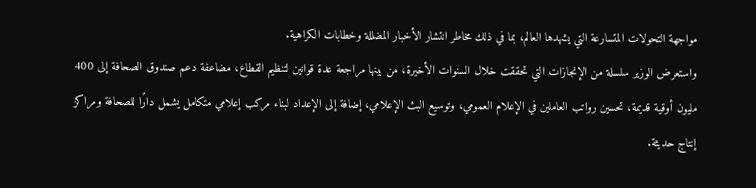مواجهة التحولات المتسارعة التي يشهدها العالم، بما في ذلك مخاطر انتشار الأخبار المضللة وخطابات الكراهية.
واستعرض الوزير سلسلة من الإنجازات التي تحققت خلال السنوات الأخيرة، من بينها مراجعة عدة قوانين لتنظيم القطاع، مضاعفة دعم صندوق الصحافة إلى 400 مليون أوقية قديمة، تحسين رواتب العاملين في الإعلام العمومي، وتوسيع البث الإعلامي، إضافة إلى الإعداد لبناء مركب إعلامي متكامل يشمل دارًا للصحافة ومراكز إنتاج حديثة.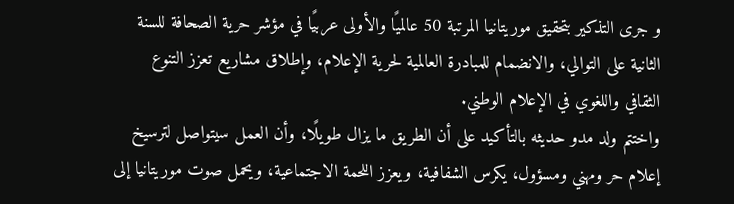و جرى التذكير بتحقيق موريتانيا المرتبة 50 عالميًا والأولى عربيًا في مؤشر حرية الصحافة للسنة الثانية على التوالي، والانضمام للمبادرة العالمية لحرية الإعلام، وإطلاق مشاريع تعزز التنوع الثقافي واللغوي في الإعلام الوطني.
واختتم ولد مدو حديثه بالتأكيد على أن الطريق ما يزال طويلًا، وأن العمل سيتواصل لترسيخ إعلام حر ومهني ومسؤول، يكرس الشفافية، ويعزز اللحمة الاجتماعية، ويحمل صوت موريتانيا إلى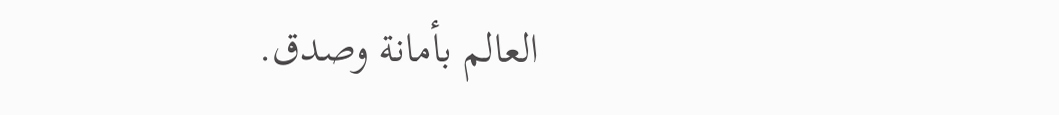العالم بأمانة وصدق.